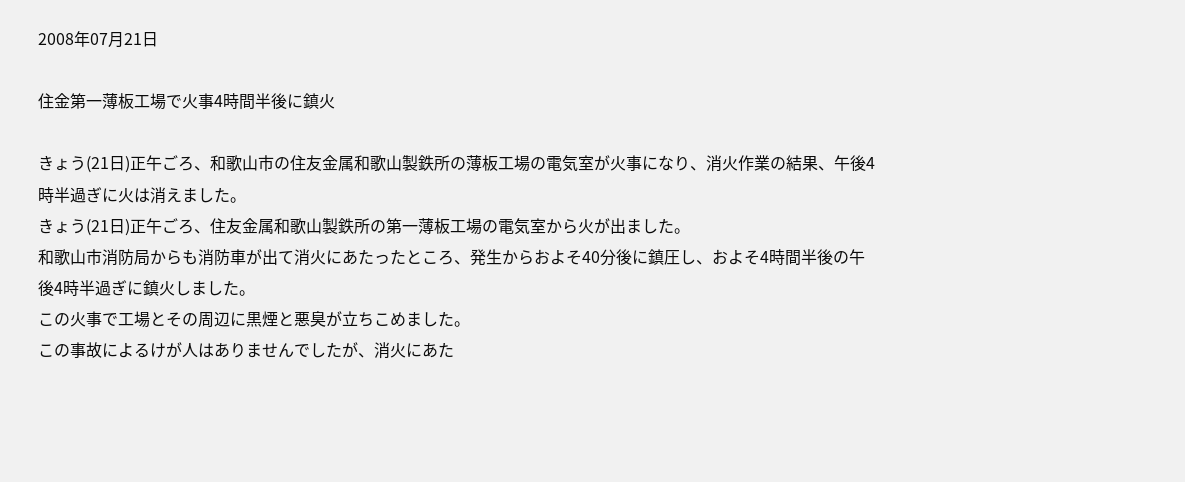2008年07月21日

住金第一薄板工場で火事4時間半後に鎮火

きょう(21日)正午ごろ、和歌山市の住友金属和歌山製鉄所の薄板工場の電気室が火事になり、消火作業の結果、午後4時半過ぎに火は消えました。
きょう(21日)正午ごろ、住友金属和歌山製鉄所の第一薄板工場の電気室から火が出ました。
和歌山市消防局からも消防車が出て消火にあたったところ、発生からおよそ40分後に鎮圧し、およそ4時間半後の午後4時半過ぎに鎮火しました。
この火事で工場とその周辺に黒煙と悪臭が立ちこめました。
この事故によるけが人はありませんでしたが、消火にあた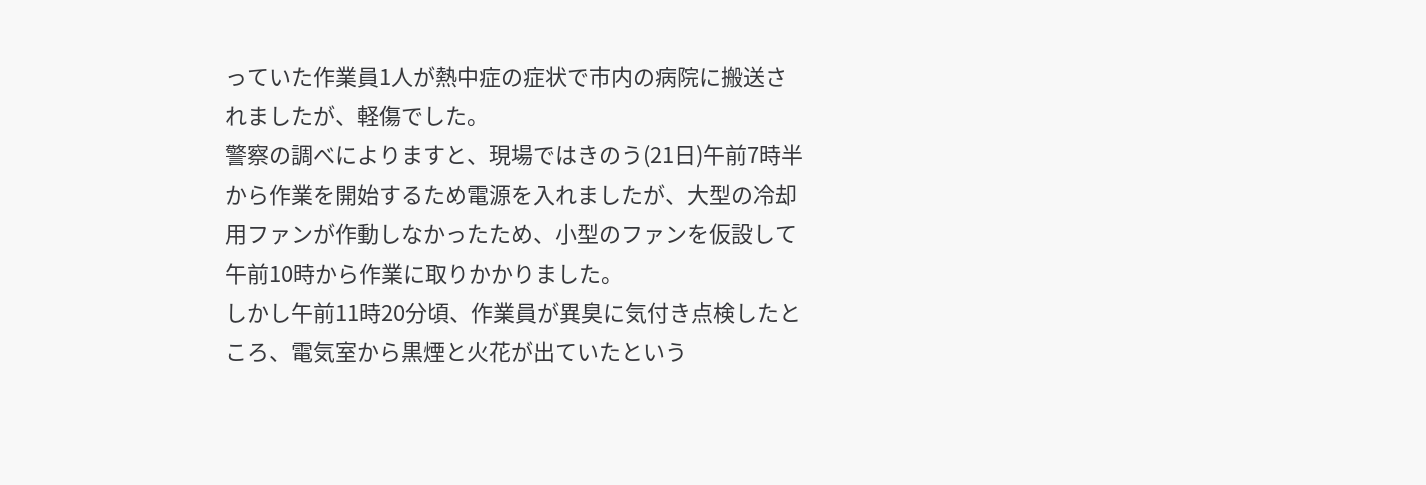っていた作業員1人が熱中症の症状で市内の病院に搬送されましたが、軽傷でした。
警察の調べによりますと、現場ではきのう(21日)午前7時半から作業を開始するため電源を入れましたが、大型の冷却用ファンが作動しなかったため、小型のファンを仮設して午前10時から作業に取りかかりました。
しかし午前11時20分頃、作業員が異臭に気付き点検したところ、電気室から黒煙と火花が出ていたという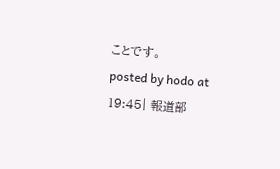ことです。
posted by hodo at 19:45| 報道部